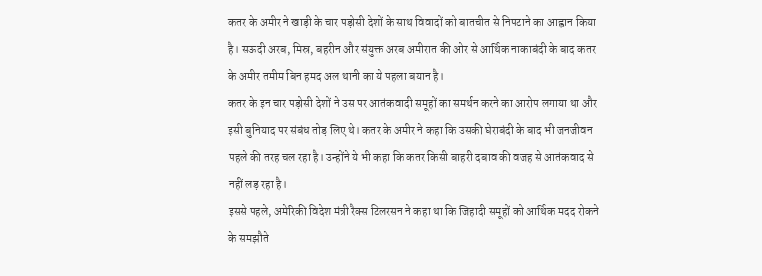कतर के अमीर ने खाड़ी के चार पड़ोसी देशों के साथ विवादों को बातचीत से निपटाने का आह्वान किया है। सऊदी अरब, मिस्र, बहरीन और संयुक्त अरब अमीरात की ओर से आर्थिक नाकाबंदी के बाद कतर के अमीर तमीम बिन हमद अल थानी का ये पहला बयान है।
कतर के इन चार पड़ोसी देशों ने उस पर आतंकवादी समूहों का समर्थन करने का आरोप लगाया था और इसी बुनियाद पर संबंध तोड़ लिए थे। कतर के अमीर ने कहा कि उसकी घेराबंदी के बाद भी जनजीवन पहले की तरह चल रहा है। उन्होंने ये भी कहा कि कतर किसी बाहरी दबाव की वजह से आतंकवाद से नहीं लड़ रहा है।
इससे पहले, अमेरिकी विदेश मंत्री रैक्स टिलरसन ने कहा था कि जिहादी समूहों को आर्थिक मदद रोकने के समझौते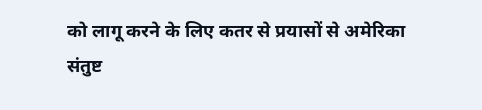को लागू करने के लिए कतर से प्रयासों से अमेरिका संतुष्ट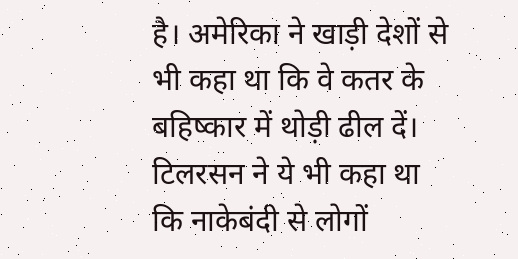है। अमेरिका ने खाड़ी देशों से भी कहा था कि वे कतर के बहिष्कार में थोड़ी ढील दें। टिलरसन ने ये भी कहा था कि नाकेबंदी से लोगों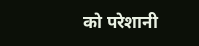को परेशानी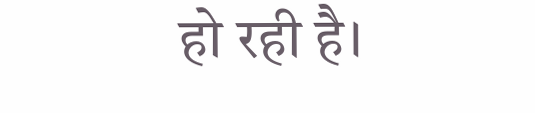हो रही है।